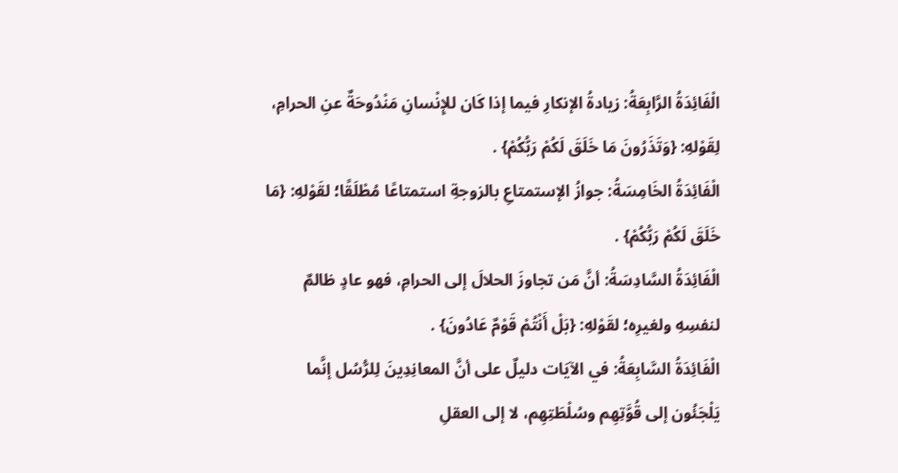الْفَائِدَةُ الرَّابِعَةُ: زيادةُ الإنكارِ فيما إذا كَان للإِنْسانِ مَنْدُوحَةٌ عنِ الحرامِ، لِقَوْلهِ: {وَتَذَرُونَ مَا خَلَقَ لَكُمْ رَبُّكُمْ} .
الْفَائِدَةُ الخَامِسَةُ: جوازُ الإستمتاعِ بالزوجةِ استمتاعًا مُطْلَقًا؛ لقَوْلهِ: {مَا خَلَقَ لَكُمْ رَبُّكُمْ} .
الْفَائِدَةُ السَّادِسَةُ: أنَّ مَن تجاوزَ الحلالَ إلى الحرامِ، فهو عادٍ ظالمٌ لنفسِهِ ولغيرِه؛ لقَوْلهِ: {بَلْ أَنْتُمْ قَوْمٌ عَادُونَ} .
الْفَائِدَةُ السَّابِعَةُ: في الآيَات دليلٌ على أنَّ المعانِدِينَ لِلرُّسُل إنَّما يَلْجَئُون إلى قُوَّتِهِم وسُلْطَتِهِم، لا إلى العقلِ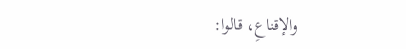والإقناعِ، قالوا: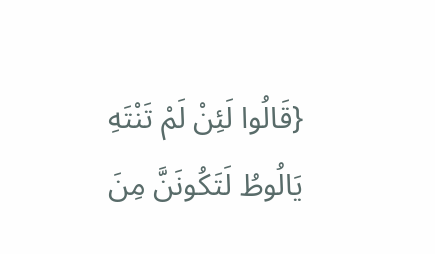{قَالُوا لَئِنْ لَمْ تَنْتَهِ يَالُوطُ لَتَكُونَنَّ مِنَ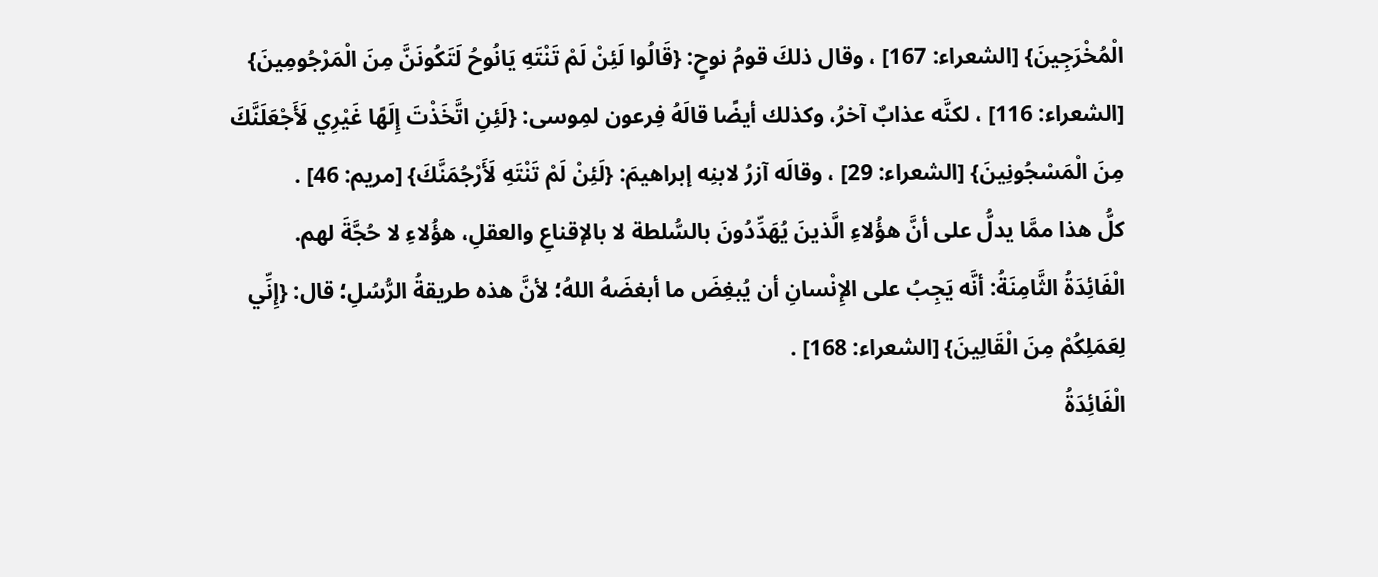الْمُخْرَجِينَ} [الشعراء: 167] ، وقال ذلكَ قومُ نوحٍ: {قَالُوا لَئِنْ لَمْ تَنْتَهِ يَانُوحُ لَتَكُونَنَّ مِنَ الْمَرْجُومِينَ} [الشعراء: 116] ، لكنَّه عذابٌ آخرُ، وكذلك أيضًا قالَهُ فِرعون لمِوسى: {لَئِنِ اتَّخَذْتَ إِلَهًا غَيْرِي لَأَجْعَلَنَّكَ مِنَ الْمَسْجُونِينَ} [الشعراء: 29] ، وقالَه آزرُ لابنِه إبراهيمَ: {لَئِنْ لَمْ تَنْتَهِ لَأَرْجُمَنَّكَ} [مريم: 46] .
كلُّ هذا ممَّا يدلُّ على أنَّ هؤُلاءِ الَّذينَ يُهَدِّدُونَ بالسُّلطة لا بالإقناعِ والعقلِ، هؤُلاءِ لا حُجَّةَ لهم.
الْفَائِدَةُ الثَّامِنَةُ: أنَّه يَجِبُ على الإِنْسانِ أن يُبغِضَ ما أبغضَهُ اللهُ؛ لأنَّ هذه طريقةُ الرُّسُلِ؛ قال: {إِنِّي لِعَمَلِكُمْ مِنَ الْقَالِينَ} [الشعراء: 168] .
الْفَائِدَةُ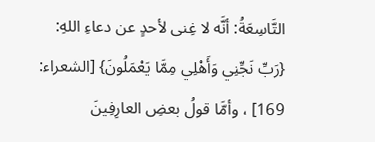التَّاسِعَةُ: أنَّه لا غِنى لأحدٍ عن دعاءِ اللهِ: {رَبِّ نَجِّنِي وَأَهْلِي مِمَّا يَعْمَلُونَ} [الشعراء: 169] ، وأمَّا قولُ بعضِ العارِفِينَ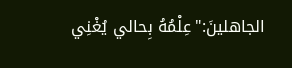الجاهلينَ:"عِلْمُهُ بِحالي يُغْنِي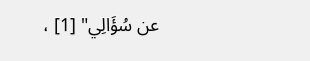عن سُؤَالِي" [1] ،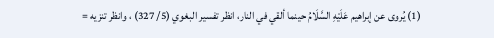(1) يُروى عن إبراهيم عَلَيْهِ السَّلَامُ حينما ألقي في النار، انظر تفسير البغوي (5/ 327) ، وانظر تنزيه =